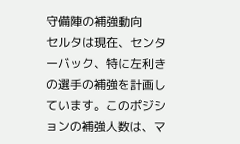守備陣の補強動向
セルタは現在、センターバック、特に左利きの選手の補強を計画しています。このポジションの補強人数は、マ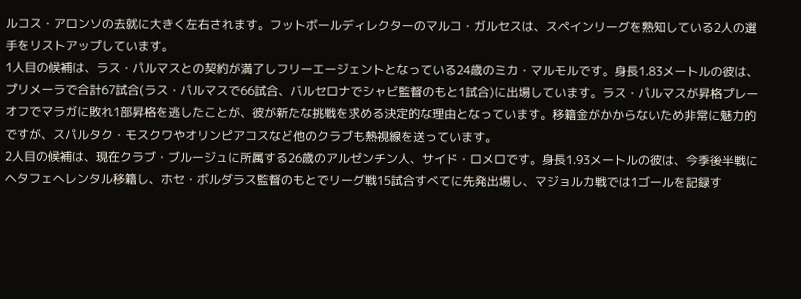ルコス・アロンソの去就に大きく左右されます。フットボールディレクターのマルコ・ガルセスは、スペインリーグを熟知している2人の選手をリストアップしています。
1人目の候補は、ラス・パルマスとの契約が満了しフリーエージェントとなっている24歳のミカ・マルモルです。身長1.83メートルの彼は、プリメーラで合計67試合(ラス・パルマスで66試合、バルセロナでシャビ監督のもと1試合)に出場しています。ラス・パルマスが昇格プレーオフでマラガに敗れ1部昇格を逃したことが、彼が新たな挑戦を求める決定的な理由となっています。移籍金がかからないため非常に魅力的ですが、スパルタク・モスクワやオリンピアコスなど他のクラブも熱視線を送っています。
2人目の候補は、現在クラブ・ブルージュに所属する26歳のアルゼンチン人、サイド・ロメロです。身長1.93メートルの彼は、今季後半戦にヘタフェへレンタル移籍し、ホセ・ボルダラス監督のもとでリーグ戦15試合すべてに先発出場し、マジョルカ戦では1ゴールを記録す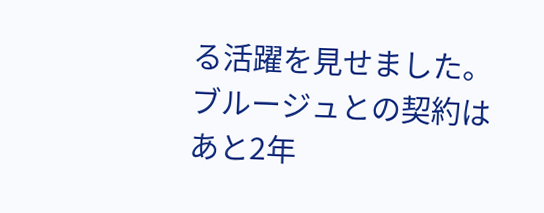る活躍を見せました。ブルージュとの契約はあと2年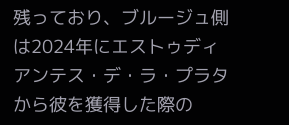残っており、ブルージュ側は2024年にエストゥディアンテス・デ・ラ・プラタから彼を獲得した際の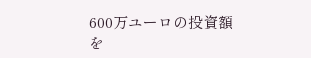600万ユーロの投資額を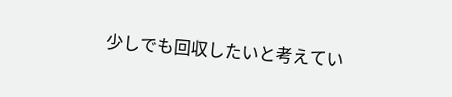少しでも回収したいと考えてい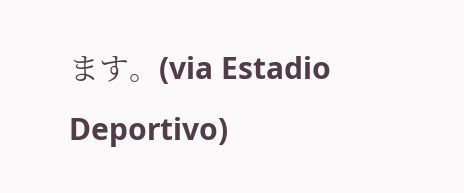ます。(via Estadio Deportivo)